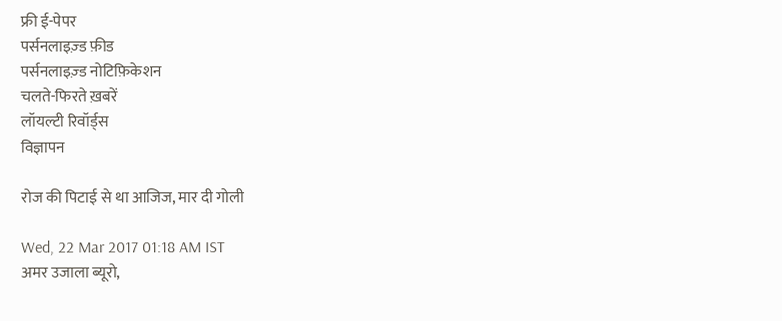फ्री ई-पेपर
पर्सनलाइज़्ड फ़ीड
पर्सनलाइज़्ड नोटिफ़िकेशन
चलते-फिरते ख़बरें
लॉयल्टी रिवॉर्ड्स
विज्ञापन

रोज की पिटाई से था आजिज, मार दी गोली

Wed, 22 Mar 2017 01:18 AM IST
अमर उजाला ब्यूरो,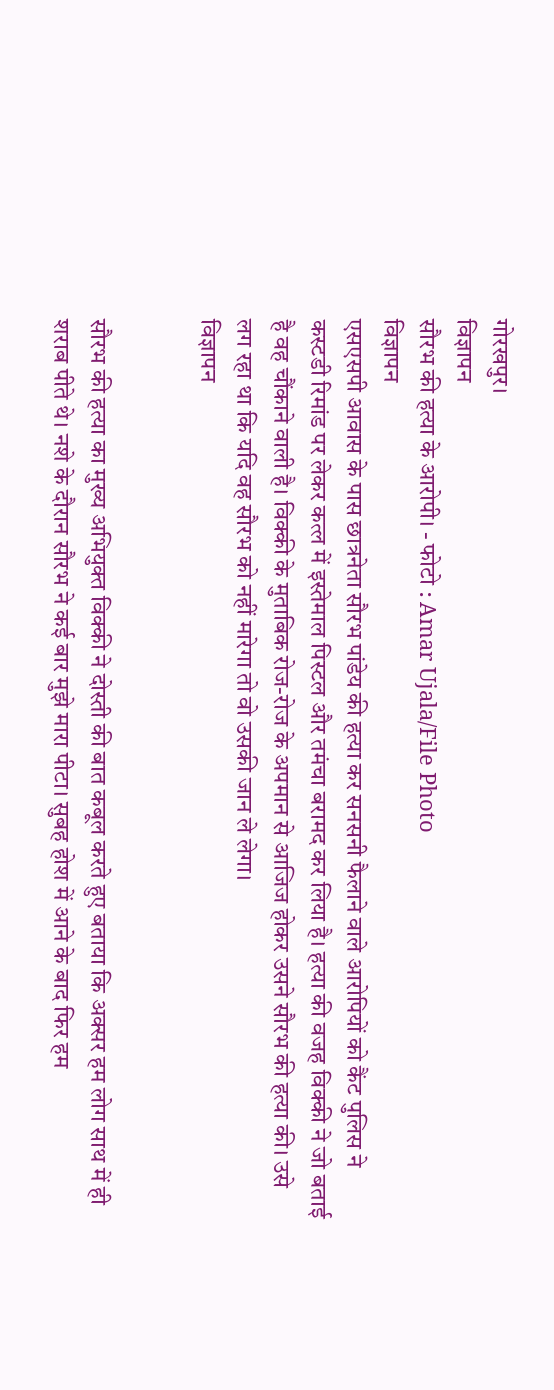गोरखपुर।
विज्ञापन
सौरभ की हत्या के आरोपी। - फोटो : Amar Ujala/File Photo
विज्ञापन
एसएसपी आवास के पास छात्रनेता सौरभ पांडेय की हत्या कर सनसनी फैलाने वाले आरोपियों को कैंट पुलिस ने कस्टडी रिमांड पर लेकर कत्ल में इस्तेमाल पिस्टल और तमंचा बरामद कर लिया है। हत्या की वजह विक्की ने जो बताई है वह चौंकाने वाली है। विक्की के मुताबिक रोज-रोज के अपमान से आजिज होकर उसने सौरभ की हत्या की। उसे लग रहा था कि यदि वह सौरभ को नहीं मारेगा तो वो उसकी जान ले लेगा।
विज्ञापन


सौरभ की हत्या का मुख्य अभियुक्त विक्की ने दोस्ती की बात कबूल करते हुए बताया कि अक्सर हम लोग साथ में ही शराब पीते थे। नशे के दौरान सौरभ ने कई बार मुझे मारा पीटा। सुबह होश में आने के बाद फिर हम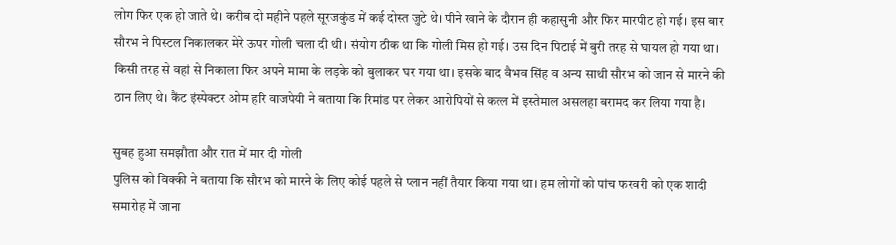लोग फिर एक हो जाते थे। करीब दो महीने पहले सूरजकुंड में कई दोस्त जुटे थे। पीने खाने के दौरान ही कहासुनी और फिर मारपीट हो गई। इस बार सौरभ ने पिस्टल निकालकर मेरे ऊपर गोली चला दी थी। संयोग ठीक था कि गोली मिस हो गई। उस दिन पिटाई में बुरी तरह से घायल हो गया था। किसी तरह से वहां से निकाला फिर अपने मामा के लड़के को बुलाकर घर गया था। इसके बाद वैभव सिंह व अन्य साथी सौरभ को जान से मारने की ठान लिए थे। कैंट इंस्पेक्टर ओम हरि वाजपेयी ने बताया कि रिमांड पर लेकर आरोपियों से कत्ल में इस्तेमाल असलहा बरामद कर लिया गया है।

सुबह हुआ समझौता और रात में मार दी गोली
पुलिस को विक्की ने बताया कि सौरभ को मारने के लिए कोई पहले से प्लान नहीं तैयार किया गया था। हम लोगों को पांच फरवरी को एक शादी समारोह में जाना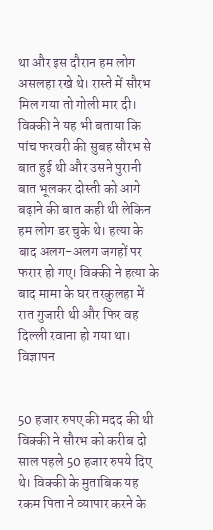था और इस दौरान हम लोग असलहा रखे थे। रास्ते में सौरभ मिल गया तो गोली मार दी। विक्की ने यह भी बताया कि पांच फरवरी की सुबह सौरभ से बात हुई थी और उसने पुरानी बात भूलकर दोस्ती को आगे बढ़ाने की बात कही थी लेकिन हम लोग डर चुके थे। हत्या के बाद अलग-अलग जगहों पर फरार हो गए। विक्की ने हत्या के बाद मामा के घर तरकुलहा में रात गुजारी थी और फिर वह दिल्ली रवाना हो गया था।
विज्ञापन


50 हजार रुपए की मदद की थी
विक्की ने सौरभ को करीब दो साल पहले 50 हजार रुपये दिए थे। विक्की के मुताबिक यह रकम पिता ने व्यापार करने के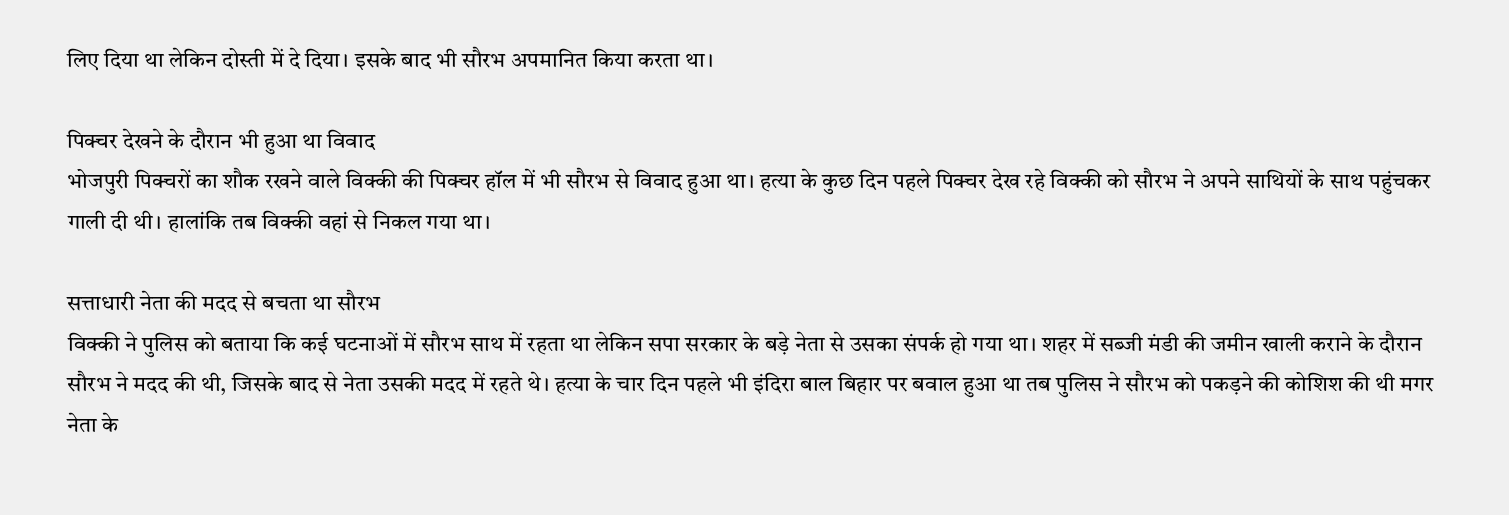लिए दिया था लेकिन दोस्ती में दे दिया। इसके बाद भी सौरभ अपमानित किया करता था।

पिक्चर देखने के दौरान भी हुआ था विवाद
भोजपुरी पिक्चरों का शौक रखने वाले विक्की की पिक्चर हॉल में भी सौरभ से विवाद हुआ था। हत्या के कुछ दिन पहले पिक्चर देख रहे विक्की को सौरभ ने अपने साथियों के साथ पहुंचकर गाली दी थी। हालांकि तब विक्की वहां से निकल गया था।

सत्ताधारी नेता की मदद से बचता था सौरभ
विक्की ने पुलिस को बताया कि कई घटनाओं में सौरभ साथ में रहता था लेकिन सपा सरकार के बड़े नेता से उसका संपर्क हो गया था। शहर में सब्जी मंडी की जमीन खाली कराने के दौरान सौरभ ने मदद की थी, जिसके बाद से नेता उसकी मदद में रहते थे। हत्या के चार दिन पहले भी इंदिरा बाल बिहार पर बवाल हुआ था तब पुलिस ने सौरभ को पकड़ने की कोशिश की थी मगर नेता के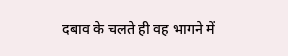दबाव के चलते ही वह भागने में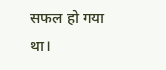सफल हो गया था।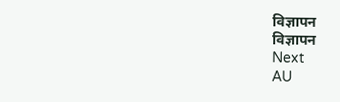विज्ञापन
विज्ञापन
Next
AU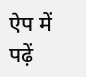ऐप में पढ़ें